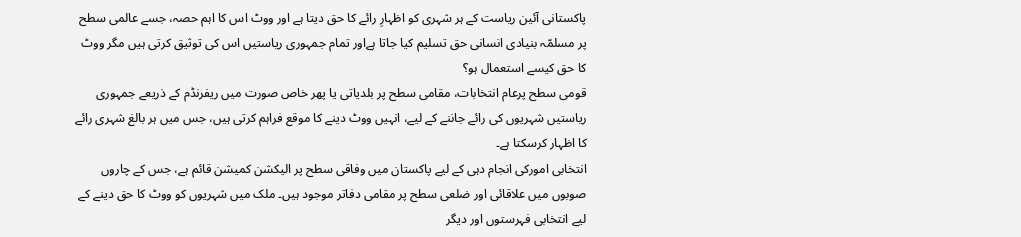پاکستانی آئین ریاست کے ہر شہری کو اظہارِ رائے کا حق دیتا ہے اور ووٹ اس کا اہم حصہ، جسے عالمی سطح پر مسلمّہ بنیادی انسانی حق تسلیم کیا جاتا ہےاور تمام جمہوری ریاستیں اس کی توثیق کرتی ہیں مگر ووٹ کا حق کیسے استعمال ہو؟
قومی سطح پرعام انتخابات، مقامی سطح پر بلدیاتی یا پھر خاص صورت میں ریفرنڈم کے ذریعے جمہوری ریاستیں شہریوں کی رائے جاننے کے لیے، انہیں ووٹ دینے کا موقع فراہم کرتی ہیں، جس میں ہر بالغ شہری رائے کا اظہار کرسکتا ہے۔
انتخابی امورکی انجام دہی کے لیے پاکستان میں وفاقی سطح پر الیکشن کمیشن قائم ہے، جس کے چاروں صوبوں میں علاقائی اور ضلعی سطح پر مقامی دفاتر موجود ہیں۔ ملک میں شہریوں کو ووٹ کا حق دینے کے لیے انتخابی فہرستوں اور دیگر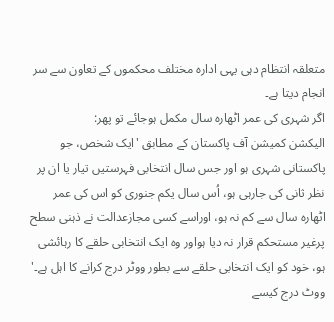متعلقہ انتظام دہی یہی ادارہ مختلف محکموں کے تعاون سے سر انجام دیتا ہے۔
اگر شہری کی عمر اٹھارہ سال مکمل ہوجائے تو پھر:
الیکشن کمیشن آف پاکستان کے مطابق 'ایک شخص، جو پاکستانی شہری ہو اور جس سال انتخابی فہرستیں تیار یا ان پر نظر ثانی کی جارہی ہو، اُس سال یکم جنوری کو اس کی عمر اٹھارہ سال سے کم نہ ہو، اوراسے کسی مجازعدالت نے ذہنی سطح پرغیر مستحکم قرار نہ دیا ہواور وہ ایک انتخابی حلقے کا رہائشی ہو، خود کو ایک انتخابی حلقے سے بطور ووٹر درج کرانے کا اہل ہے۔'
ووٹ درج کیسے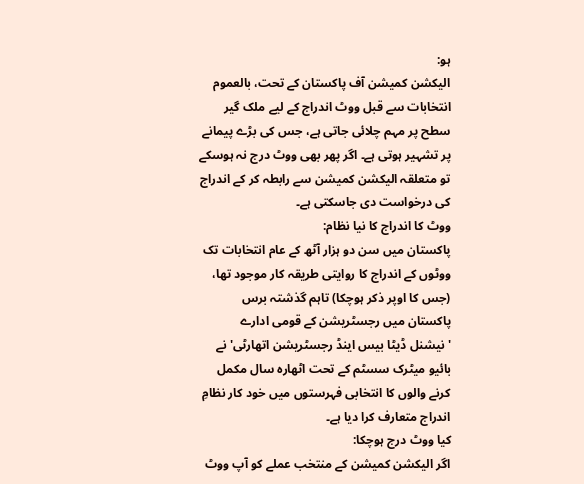ہو:
الیکشن کمیشن آف پاکستان کے تحت، بالعموم انتخابات سے قبل ووٹ اندراج کے لیے ملک گیر سطح پر مہم چلائی جاتی ہے، جس کی بڑے پیمانے پر تشہیر ہوتی ہے۔ اگر پھر بھی ووٹ درج نہ ہوسکے تو متعلقہ الیکشن کمیشن سے رابطہ کر کے اندراج کی درخواست دی جاسکتی ہے۔
ووٹ کا اندراج کا نیا نظام:
پاکستان میں سن دو ہزار آٹھ کے عام انتخابات تک ووٹوں کے اندراج کا روایتی طریقہ کار موجود تھا، (جس کا اوپر ذکر ہوچکا) تاہم گذشتہ برس پاکستان میں رجسٹریشن کے قومی ادارے 'نیشنل ڈیٹا بیس اینڈ رجسٹریشن اتھارٹی' نے بائیو میٹرک سسٹم کے تحت اٹھارہ سال مکمل کرنے والوں کا انتخابی فہرستوں میں خود کار نظامِ اندراج متعارف کرا دیا ہے۔
کیا ووٹ درج ہوچکا:
اگر الیکشن کمیشن کے منتخب عملے کو آپ ووٹ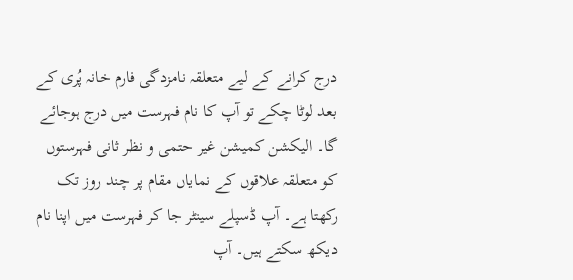درج کرانے کے لیے متعلقہ نامزدگی فارم خانہ پُری کے بعد لوٹا چکے تو آپ کا نام فہرست میں درج ہوجائے گا۔ الیکشن کمیشن غیر حتمی و نظر ثانی فہرستوں کو متعلقہ علاقوں کے نمایاں مقام پر چند روز تک رکھتا ہے۔ آپ ڈسپلے سینٹر جا کر فہرست میں اپنا نام دیکھ سکتے ہیں۔ آپ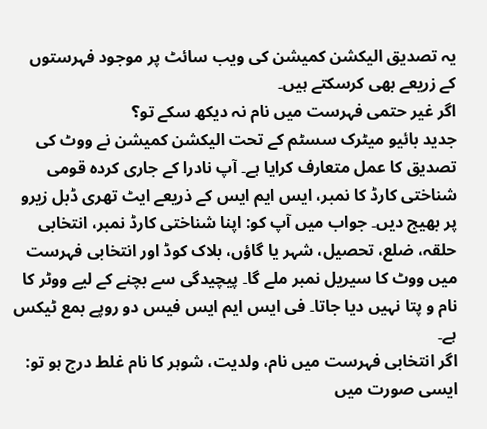یہ تصدیق الیکشن کمیشن کی ویب سائٹ پر موجود فہرستوں کے زریعے بھی کرسکتے ہیں۔
اگر غیر حتمی فہرست میں نام نہ دیکھ سکے تو؟
جدید بائیو میٹرک سسٹم کے تحت الیکشن کمیشن نے ووٹ کی تصدیق کا عمل متعارف کرایا ہے۔ آپ نادرا کے جاری کردہ قومی شناختی کارڈ کا نمبر، ایس ایم ایس کے ذریعے ایٹ تھری ڈبل زیرو پر بھیج دیں۔ جواب میں آپ کو: اپنا شناختی کارڈ نمبر، انتخابی حلقہ، ضلع، تحصیل، شہر یا گاؤں، بلاک کوڈ اور انتخابی فہرست میں ووٹ کا سیریل نمبر ملے گا۔ پیچیدگی سے بچنے کے لیے ووٹر کا نام و پتا نہیں دیا جاتا۔ فی ایس ایم ایس فیس دو روپے بمع ٹیکس ہے۔
اگر انتخابی فہرست میں نام، ولدیت، شوہر کا نام غلط درج ہو تو:
ایسی صورت میں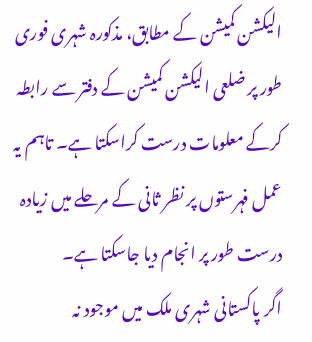الیکشن کمیشن کے مطابق، مذکورہ شہری فوری طور پر ضلعی الیکشن کمیشن کے دفتر سے رابطہ کرکے معلومات درست کراسکتا ہے۔ تاہم یہ عمل فہرستوں پر نظر ثانی کے مرحلے میں زیادہ درست طور پر انجام دیا جاسکتا ہے۔
اگر پاکستانی شہری ملک میں موجود نہ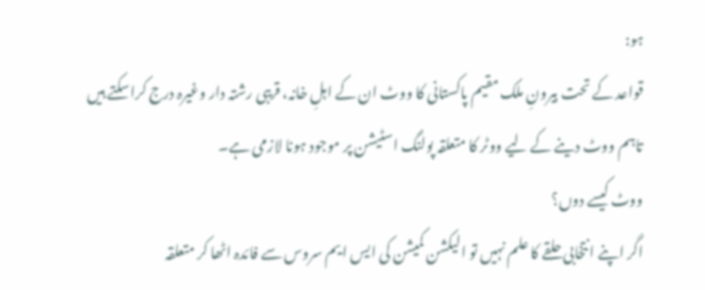ہو:
قواعد کے تحت بیرونِ ملک مقیم پاکستانی کا ووٹ ان کے اہلِ خانہ، قریبی رشتہ دار وغیرہ درج کراسکتے ہیں تاہم ووٹ دینے کے لیے ووٹر کا متعلقہ پولنگ اسٹیشن پر موجود ہونا لازمی ہے۔
ووٹ کیسے دوں؟
اگر اپنے انتخابی حلقے کا علم نہیں تو الیکشن کمیشن کی ایس ایم سروس سے فائدہ اٹھا کر متعلقہ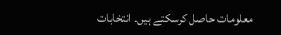معلومات حاصل کرسکتے ہیں۔ انتخابات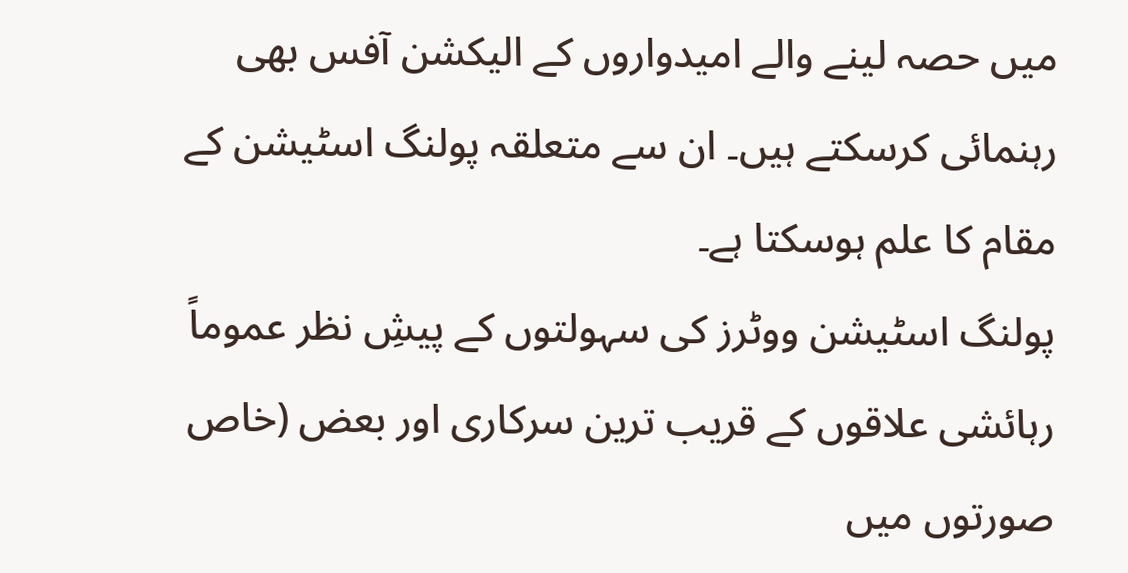میں حصہ لینے والے امیدواروں کے الیکشن آفس بھی رہنمائی کرسکتے ہیں۔ ان سے متعلقہ پولنگ اسٹیشن کے مقام کا علم ہوسکتا ہے۔
پولنگ اسٹیشن ووٹرز کی سہولتوں کے پیشِ نظر عموماً رہائشی علاقوں کے قریب ترین سرکاری اور بعض (خاص صورتوں میں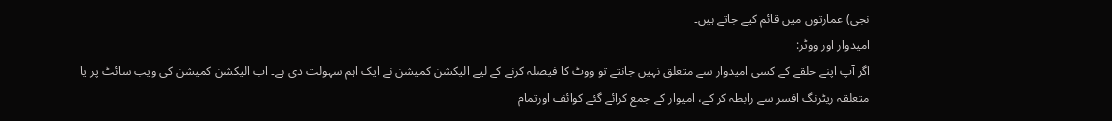نجی) عمارتوں میں قائم کیے جاتے ہیں۔
امیدوار اور ووٹر:
اگر آپ اپنے حلقے کے کسی امیدوار سے متعلق نہیں جانتے تو ووٹ کا فیصلہ کرنے کے لیے الیکشن کمیشن نے ایک اہم سہولت دی ہے۔ اب الیکشن کمیشن کی ویب سائٹ پر یا متعلقہ ریٹرنگ افسر سے رابطہ کر کے، امیوار کے جمع کرائے گئے کوائف اورتمام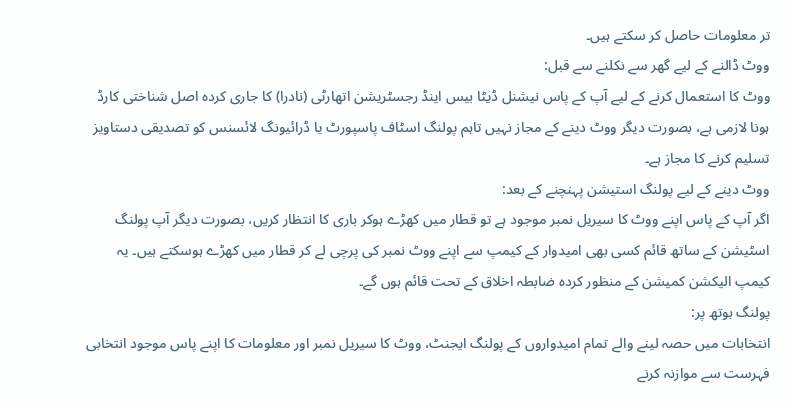تر معلومات حاصل کر سکتے ہیں۔
ووٹ ڈالنے کے لیے گھر سے نکلنے سے قبل:
ووٹ کا استعمال کرنے کے لیے آپ کے پاس نیشنل ڈیٹا بیس اینڈ رجسٹریشن اتھارٹی (نادرا) کا جاری کردہ اصل شناختی کارڈ ہونا لازمی ہے، بصورت دیگر ووٹ دینے کے مجاز نہیں تاہم پولنگ اسٹاف پاسپورٹ یا ڈرائیونگ لائسنس کو تصدیقی دستاویز تسلیم کرنے کا مجاز ہے۔
ووٹ دینے کے لیے پولنگ استیشن پہنچنے کے بعد:
اگر آپ کے پاس اپنے ووٹ کا سیریل نمبر موجود ہے تو قطار میں کھڑے ہوکر باری کا انتظار کریں، بصورت دیگر آپ پولنگ اسٹیشن کے ساتھ قائم کسی بھی امیدوار کے کیمپ سے اپنے ووٹ نمبر کی پرچی لے کر قطار میں کھڑے ہوسکتے ہیں۔ یہ کیمپ الیکشن کمیشن کے منظور کردہ ضابطہ اخلاق کے تحت قائم ہوں گے۔
پولنگ بوتھ پر:
انتخابات میں حصہ لینے والے تمام امیدواروں کے پولنگ ایجنٹ، ووٹ کا سیریل نمبر اور معلومات کا اپنے پاس موجود انتخابی فہرست سے موازنہ کرنے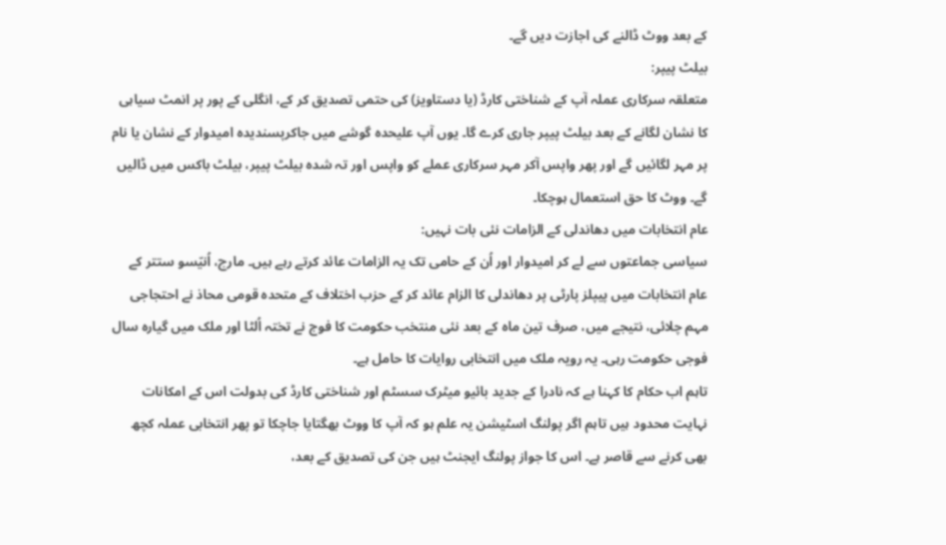کے بعد ووٹ ڈالنے کی اجازت دیں گے۔
بیلٹ پیپر:
متعلقہ سرکاری عملہ آپ کے شناختی کارڈ (یا دستاویز) کی حتمی تصدیق کر کے، انگلی کے پور پر انمٹ سیاہی کا نشان لگانے کے بعد بیلٹ پیپر جاری کرے گا۔ یوں آپ علیحدہ گوشے میں جاکرپسندیدہ امیدوار کے نشان یا نام پر مہر لگائیں گے اور پھر واپس آکر مہر سرکاری عملے کو واپس اور تہ شدہ بیلٹ پیپر، بیلٹ باکس میں ڈالیں گے۔ ووٹ کا حق استعمال ہوچکا۔
عام انتخابات میں دھاندلی کے الزامات نئی بات نہیں:
سیاسی جماعتوں سے لے کر امیدوار اور اُن کے حامی تک یہ الزامات عائد کرتے رہے ہیں۔ مارچ، اُنیّسو ستتر کے عام انتخابات میں پیپلز پارٹی پر دھاندلی کا الزام عائد کر کے حزب اختلاف کے متحدہ قومی محاذ نے احتجاجی مہم چلائی، نتیجے میں، صرف تین ماہ کے بعد نئی منتخب حکومت کا فوج نے تختہ اُلٹا اور ملک میں گیارہ سال فوجی حکومت رہی۔ یہ رویہ ملک میں انتخابی روایات کا حامل ہے۔
تاہم اب حکام کا کہنا ہے کہ نادرا کے جدید بائیو میٹرک سسٹم اور شناختی کارڈ کی بدولت اس کے امکانات نہایت محدود ہیں تاہم اگر پولنگ اسٹیشن یہ علم ہو کہ آپ کا ووٹ بھگتایا جاچکا تو پھر انتخابی عملہ کچھ بھی کرنے سے قاصر ہے۔ اس کا جواز پولنگ ایجنٹ ہیں جن کی تصدیق کے بعد،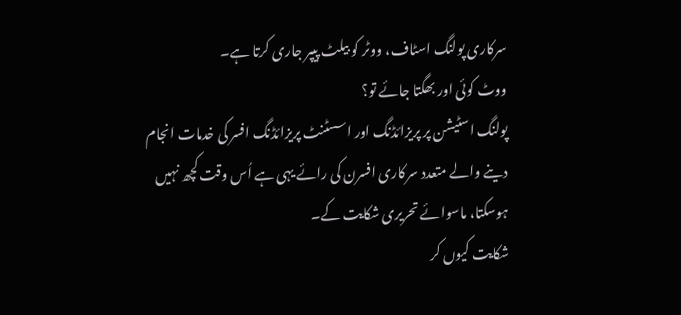سرکاری پولنگ اسٹاف، ووٹر کو بیلٹ پیپر جاری کرتا ہے۔
ووٹ کوئی اور بھگتا جائے تو؟
پولنگ اسٹیشن پر پریزائڈنگ اور اسسٹنٹ پریزائڈنگ افسر کی خدمات انجام دینے والے متعدد سرکاری افسرن کی رائے یہی ہے اُس وقت کچھ نہیں ہوسکتا، ماسوائے تحریری شکایت کے۔
شکایت کیوں کر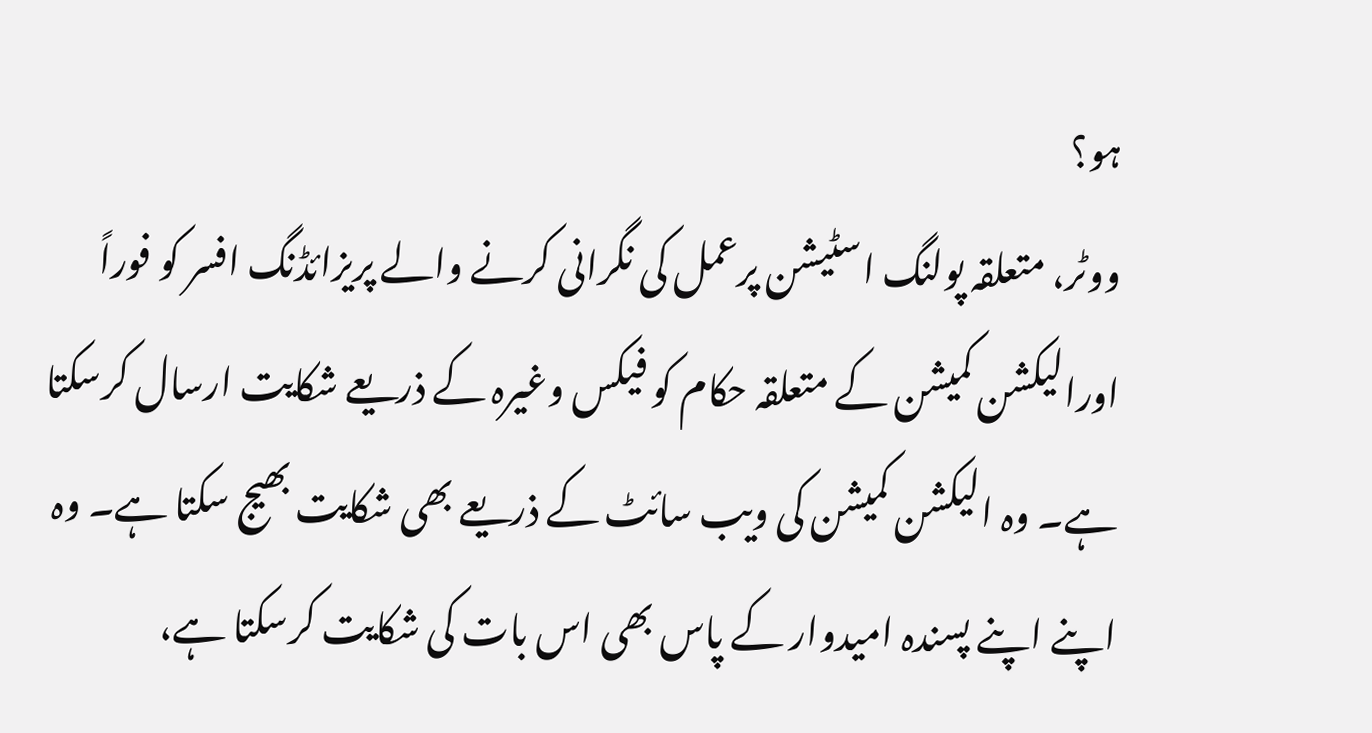ہو؟
ووٹر، متعلقہ پولنگ اسٹیشن پرعمل کی نگرانی کرنے والے پریزائڈنگ افسر کو فوراً اورالیکشن کمیشن کے متعلقہ حکام کو فیکس وغیرہ کے ذریعے شکایت ارسال کرسکتا ہے۔ وہ الیکشن کمیشن کی ویب سائٹ کے ذریعے بھی شکایت بھیج سکتا ہے۔ وہ اپنے اپنے پسندہ امیدوار کے پاس بھی اس بات کی شکایت کرسکتا ہے،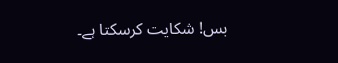بس! شکایت کرسکتا ہے۔